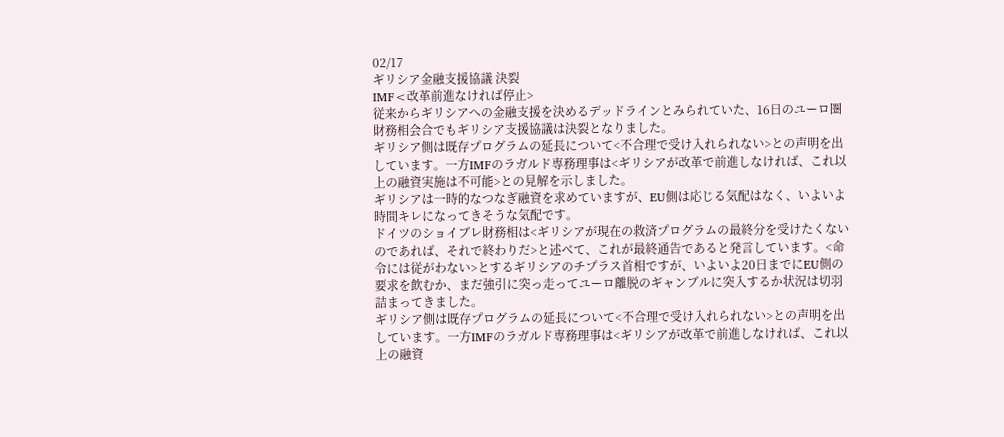02/17
ギリシア金融支援協議 決裂
IMF<改革前進なければ停止>
従来からギリシアへの金融支援を決めるデッドラインとみられていた、16日のユーロ圏財務相会合でもギリシア支援協議は決裂となりました。
ギリシア側は既存プログラムの延長について<不合理で受け入れられない>との声明を出しています。一方IMFのラガルド専務理事は<ギリシアが改革で前進しなければ、これ以上の融資実施は不可能>との見解を示しました。
ギリシアは一時的なつなぎ融資を求めていますが、EU側は応じる気配はなく、いよいよ時間キレになってきそうな気配です。
ドイツのショイブレ財務相は<ギリシアが現在の救済プログラムの最終分を受けたくないのであれば、それで終わりだ>と述べて、これが最終通告であると発言しています。<命令には従がわない>とするギリシアのチプラス首相ですが、いよいよ20日までにEU側の要求を飲むか、まだ強引に突っ走ってユーロ離脱のギャンブルに突入するか状況は切羽詰まってきました。
ギリシア側は既存プログラムの延長について<不合理で受け入れられない>との声明を出しています。一方IMFのラガルド専務理事は<ギリシアが改革で前進しなければ、これ以上の融資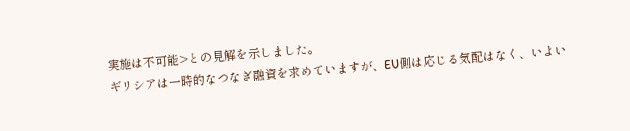実施は不可能>との見解を示しました。
ギリシアは一時的なつなぎ融資を求めていますが、EU側は応じる気配はなく、いよい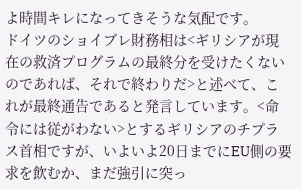よ時間キレになってきそうな気配です。
ドイツのショイブレ財務相は<ギリシアが現在の救済プログラムの最終分を受けたくないのであれば、それで終わりだ>と述べて、これが最終通告であると発言しています。<命令には従がわない>とするギリシアのチプラス首相ですが、いよいよ20日までにEU側の要求を飲むか、まだ強引に突っ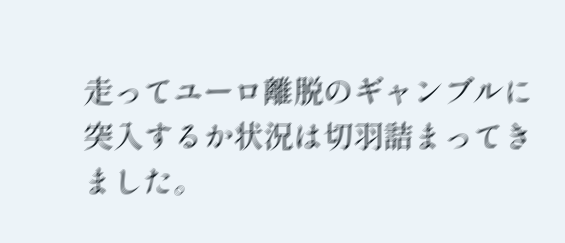走ってユーロ離脱のギャンブルに突入するか状況は切羽詰まってきました。